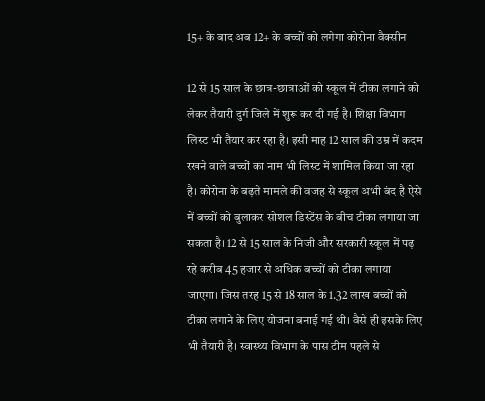15+ के बाद अब 12+ के बच्चों को लगेगा कोरोना वैक्सीन

12 से 15 साल के छात्र-छात्राओं को स्कूल में टीका लगाने को लेकर तैयारी दुर्ग जिले में शुरू कर दी गई है। शिक्षा विभाग लिस्ट भी तैयार कर रहा है। इसी माह 12 साल की उम्र में कदम रखने वाले बच्चों का नाम भी लिस्ट में शामिल किया जा रहा है। कोरोना के बढ़ते मामले की वजह से स्कूल अभी बंद है ऐसे में बच्चों को बुलाकर सोशल डिस्टेंस के बीच टीका लगाया जा सकता है। 12 से 15 साल के निजी और सरकारी स्कूल में पढ़ रहे करीब 45 हजार से अधिक बच्चों को टीका लगाया जाएगा। जिस तरह 15 से 18 साल के 1.32 लाख बच्चों को टीका लगाने के लिए योजना बनाई गई थी। वैसे ही इसके लिए भी तैयारी है। स्वास्थ्य विभाग के पास टीम पहले से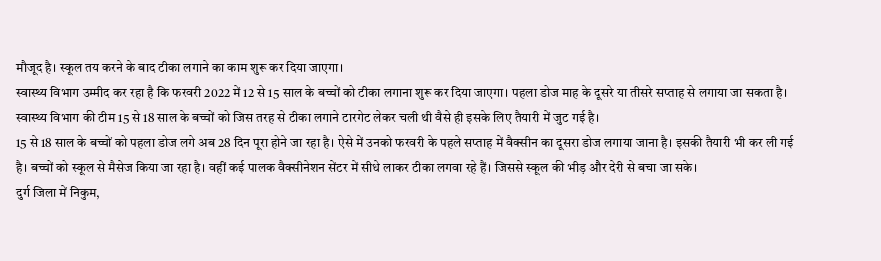मौजूद है। स्कूल तय करने के बाद टीका लगाने का काम शुरू कर दिया जाएगा।
स्वास्थ्य विभाग उम्मीद कर रहा है कि फरवरी 2022 में 12 से 15 साल के बच्चों को टीका लगाना शुरू कर दिया जाएगा। पहला डोज माह के दूसरे या तीसरे सप्ताह से लगाया जा सकता है। स्वास्थ्य विभाग की टीम 15 से 18 साल के बच्चों को जिस तरह से टीका लगाने टारगेट लेकर चली थी वैसे ही इसके लिए तैयारी में जुट गई है।
15 से 18 साल के बच्चों को पहला डोज लगे अब 28 दिन पूरा होने जा रहा है। ऐसे में उनको फरवरी के पहले सप्ताह में वैक्सीन का दूसरा डोज लगाया जाना है। इसकी तैयारी भी कर ली गई है। बच्चों को स्कूल से मैसेज किया जा रहा है। वहीं कई पालक वैक्सीनेशन सेंटर में सीधे लाकर टीका लगवा रहे हैं। जिससे स्कूल की भीड़ और देरी से बचा जा सके।
दुर्ग जिला में निकुम,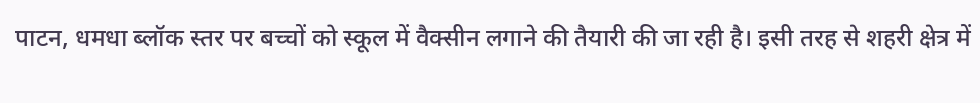पाटन, धमधा ब्लॉक स्तर पर बच्चों को स्कूल में वैक्सीन लगाने की तैयारी की जा रही है। इसी तरह से शहरी क्षेत्र में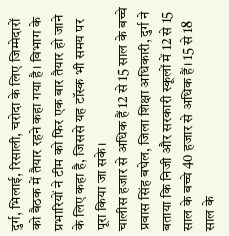दुर्ग, भिलाई, रिसाली, चरोदा के लिए जिम्मेदारों को बैठक में तैयार रहने कहा गया है। विभाग के प्रभारियों ने टीम को फिर एक बार तैयार हो जाने के लिए कहा है, जिससे यह टॉस्क भी समय पर पूरा किया जा सके।
चालीस हजार से अधिक हैं 12 से 15 साल के बच्चे
प्रवास सिंह बघेल, जिला शिक्षा अधिकारी, दुर्ग ने बताया कि निजी और सरकारी स्कूलों में 12 से 15 साल के बच्चे 40 हजार से अधिक हैं। 15 से 18 साल के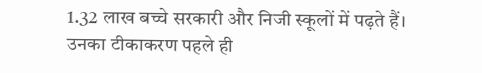1.32 लाख बच्चे सरकारी और निजी स्कूलों में पढ़ते हैं। उनका टीकाकरण पहले ही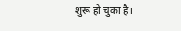शुरू हो चुका है।